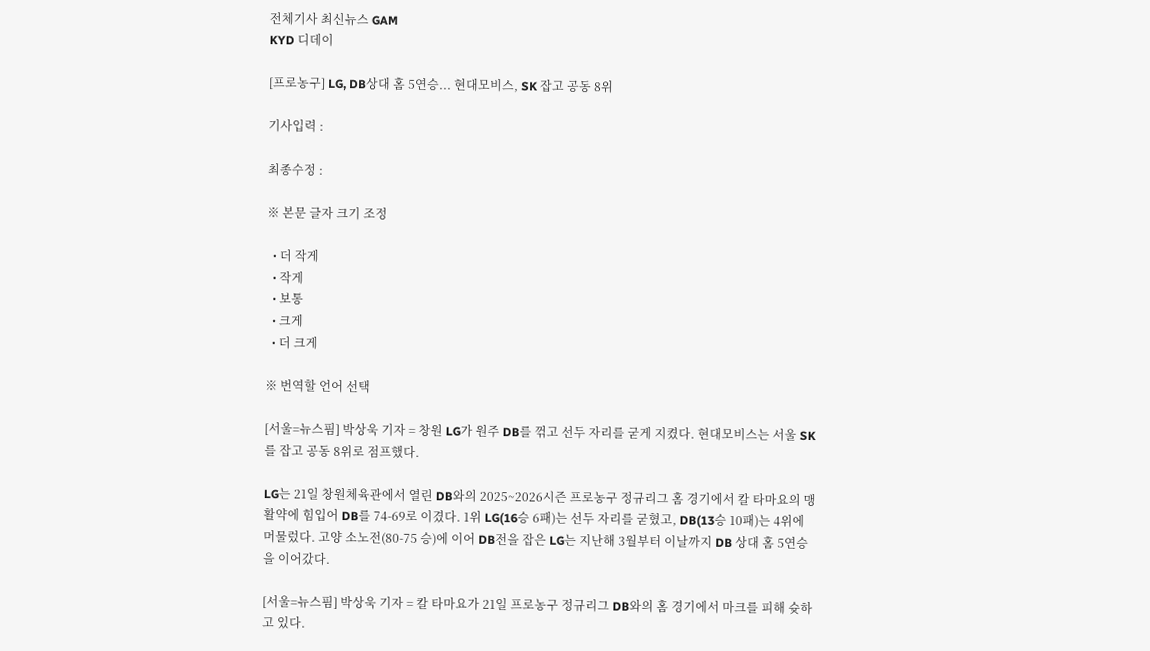전체기사 최신뉴스 GAM
KYD 디데이

[프로농구] LG, DB상대 홈 5연승... 현대모비스, SK 잡고 공동 8위

기사입력 :

최종수정 :

※ 본문 글자 크기 조정

  • 더 작게
  • 작게
  • 보통
  • 크게
  • 더 크게

※ 번역할 언어 선택

[서울=뉴스핌] 박상욱 기자 = 창원 LG가 원주 DB를 꺾고 선두 자리를 굳게 지켰다. 현대모비스는 서울 SK를 잡고 공동 8위로 점프했다.

LG는 21일 창원체육관에서 열린 DB와의 2025~2026시즌 프로농구 정규리그 홈 경기에서 칼 타마요의 맹활약에 힘입어 DB를 74-69로 이겼다. 1위 LG(16승 6패)는 선두 자리를 굳혔고, DB(13승 10패)는 4위에 머물렀다. 고양 소노전(80-75 승)에 이어 DB전을 잡은 LG는 지난해 3월부터 이날까지 DB 상대 홈 5연승을 이어갔다.

[서울=뉴스핌] 박상욱 기자 = 칼 타마요가 21일 프로농구 정규리그 DB와의 홈 경기에서 마크를 피해 슛하고 있다.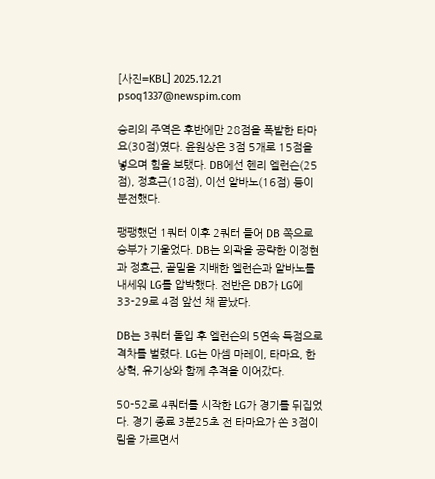[사진=KBL] 2025.12.21 psoq1337@newspim.com

승리의 주역은 후반에만 28점을 폭발한 타마요(30점)였다. 윤원상은 3점 5개로 15점을 넣으며 힘을 보탰다. DB에선 헨리 엘런슨(25점), 정효근(18점), 이선 알바노(16점) 등이 분전했다.

팽팽했던 1쿼터 이후 2쿼터 들어 DB 쪽으로 승부가 기울었다. DB는 외곽을 공략한 이정현과 정효근, 골밑을 지배한 엘런슨과 알바노를 내세워 LG를 압박했다. 전반은 DB가 LG에 33-29로 4점 앞선 채 끝났다.

DB는 3쿼터 돌입 후 엘런슨의 5연속 득점으로 격차를 벌렸다. LG는 아셈 마레이, 타마요, 한상혁, 유기상와 함께 추격을 이어갔다.

50-52로 4쿼터를 시작한 LG가 경기를 뒤집었다. 경기 종료 3분25초 전 타마요가 쏜 3점이 림을 가르면서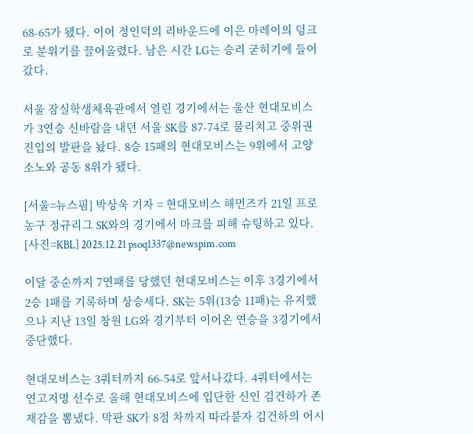68-65가 됐다. 이어 정인덕의 리바운드에 이은 마레이의 덩크로 분위기를 끌어올렸다. 남은 시간 LG는 승리 굳히기에 들어갔다.

서울 잠실학생체육관에서 열린 경기에서는 울산 현대모비스가 3연승 신바람을 내던 서울 SK를 87-74로 물리치고 중위권 진입의 발판을 놨다. 8승 15패의 현대모비스는 9위에서 고양 소노와 공동 8위가 됐다.

[서울=뉴스핌] 박상욱 기자 = 현대모비스 해먼즈가 21일 프로농구 정규리그 SK와의 경기에서 마크를 피해 슈팅하고 있다. [사진=KBL] 2025.12.21 psoq1337@newspim.com

이달 중순까지 7연패를 당했던 현대모비스는 이후 3경기에서 2승 1패를 기록하며 상승세다. SK는 5위(13승 11패)는 유지했으나 지난 13일 창원 LG와 경기부터 이어온 연승을 3경기에서 중단했다.

현대모비스는 3쿼터까지 66-54로 앞서나갔다. 4쿼터에서는 연고지명 선수로 올해 현대모비스에 입단한 신인 김건하가 존재감을 뽐냈다. 막판 SK가 8점 차까지 따라붙자 김건하의 어시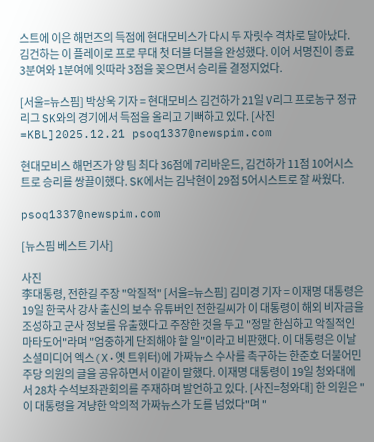스트에 이은 해먼즈의 득점에 현대모비스가 다시 두 자릿수 격차로 달아났다. 김건하는 이 플레이로 프로 무대 첫 더블 더블을 완성했다. 이어 서명진이 종료 3분여와 1분여에 잇따라 3점을 꽂으면서 승리를 결정지었다.

[서울=뉴스핌] 박상욱 기자 = 현대모비스 김건하가 21일 V리그 프로농구 정규리그 SK와의 경기에서 득점을 올리고 기뻐하고 있다. [사진=KBL]2025.12.21 psoq1337@newspim.com

현대모비스 해먼즈가 양 팀 최다 36점에 7리바운드, 김건하가 11점 10어시스트로 승리를 쌍끌이했다. SK에서는 김낙현이 29점 5어시스트로 잘 싸웠다.

psoq1337@newspim.com

[뉴스핌 베스트 기사]

사진
李대통령, 전한길 주장 "악질적" [서울=뉴스핌] 김미경 기자 = 이재명 대통령은 19일 한국사 강사 출신의 보수 유튜버인 전한길씨가 이 대통령이 해외 비자금을 조성하고 군사 정보를 유출했다고 주장한 것을 두고 "정말 한심하고 악질적인 마타도어"라며 "엄중하게 단죄해야 할 일"이라고 비판했다. 이 대통령은 이날 소셜미디어 엑스(X·옛 트위터)에 가짜뉴스 수사를 촉구하는 한준호 더불어민주당 의원의 글을 공유하면서 이같이 말했다. 이재명 대통령이 19일 청와대에서 28차 수석보좌관회의를 주재하며 발언하고 있다. [사진=청와대] 한 의원은 "이 대통령을 겨냥한 악의적 가짜뉴스가 도를 넘었다"며 "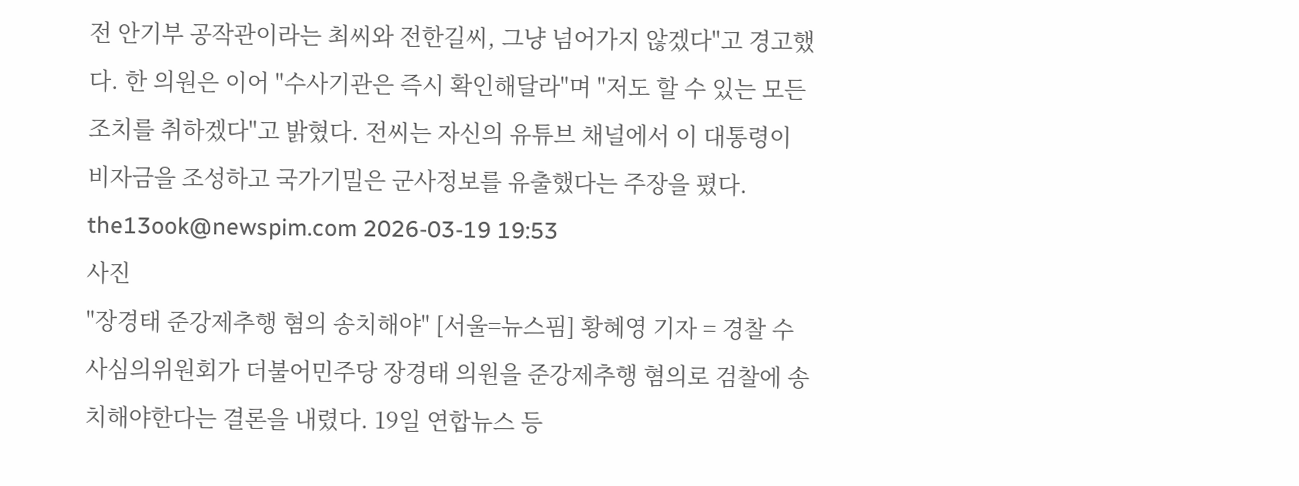전 안기부 공작관이라는 최씨와 전한길씨, 그냥 넘어가지 않겠다"고 경고했다. 한 의원은 이어 "수사기관은 즉시 확인해달라"며 "저도 할 수 있는 모든 조치를 취하겠다"고 밝혔다. 전씨는 자신의 유튜브 채널에서 이 대통령이 비자금을 조성하고 국가기밀은 군사정보를 유출했다는 주장을 폈다. the13ook@newspim.com 2026-03-19 19:53
사진
"장경태 준강제추행 혐의 송치해야" [서울=뉴스핌] 황혜영 기자 = 경찰 수사심의위원회가 더불어민주당 장경태 의원을 준강제추행 혐의로 검찰에 송치해야한다는 결론을 내렸다. 19일 연합뉴스 등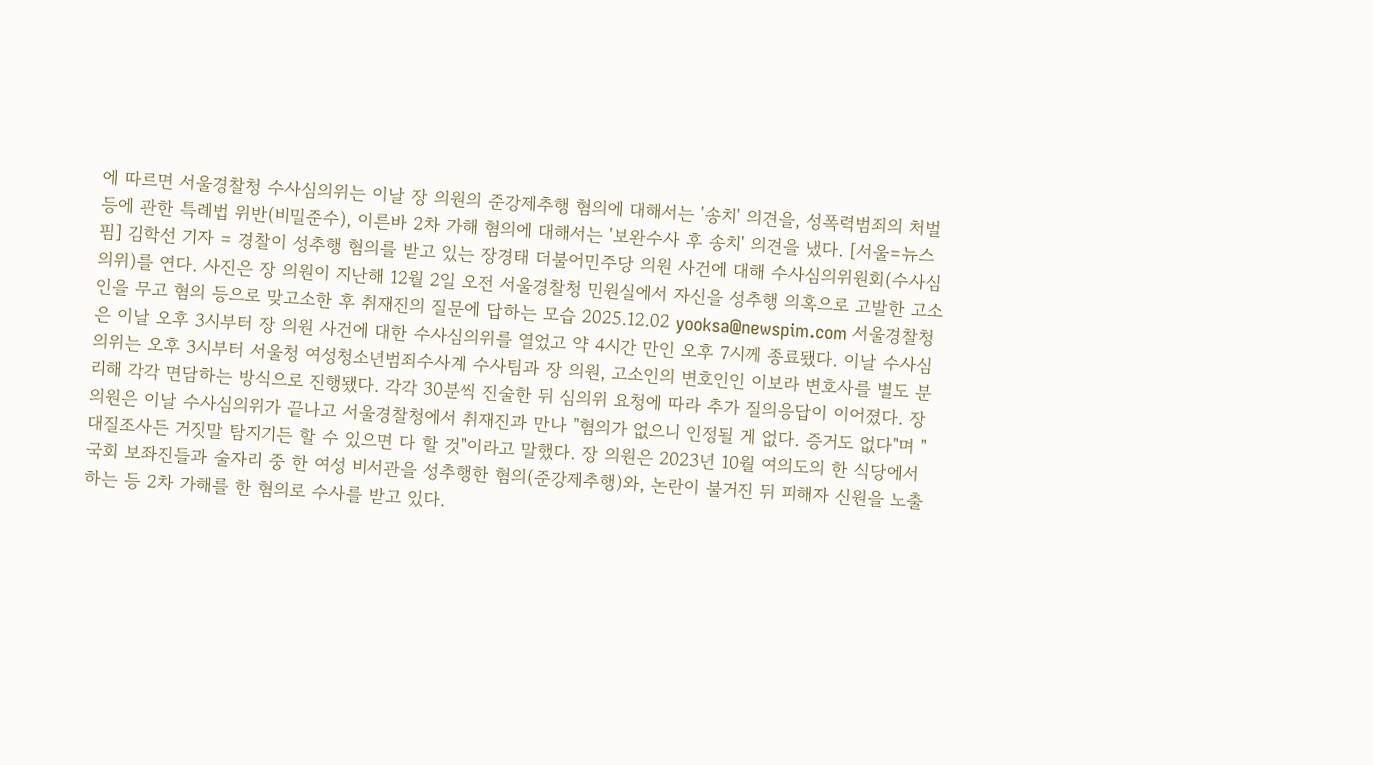에 따르면 서울경찰청 수사심의위는 이날 장 의원의 준강제추행 혐의에 대해서는 '송치' 의견을, 성폭력범죄의 처벌 등에 관한 특례법 위반(비밀준수), 이른바 2차 가해 혐의에 대해서는 '보완수사 후 송치' 의견을 냈다. [서울=뉴스핌] 김학선 기자 = 경찰이 성추행 혐의를 받고 있는 장경태 더불어민주당 의원 사건에 대해 수사심의위원회(수사심의위)를 연다. 사진은 장 의원이 지난해 12월 2일 오전 서울경찰청 민원실에서 자신을 성추행 의혹으로 고발한 고소인을 무고 혐의 등으로 맞고소한 후 취재진의 질문에 답하는 모습 2025.12.02 yooksa@newspim.com 서울경찰청은 이날 오후 3시부터 장 의원 사건에 대한 수사심의위를 열었고 약 4시간 만인 오후 7시께 종료됐다. 이날 수사심의위는 오후 3시부터 서울청 여성청소년범죄수사계 수사팀과 장 의원, 고소인의 변호인인 이보라 변호사를 별도 분리해 각각 면담하는 방식으로 진행됐다. 각각 30분씩 진술한 뒤 심의위 요청에 따라 추가 질의응답이 이어졌다. 장 의원은 이날 수사심의위가 끝나고 서울경찰청에서 취재진과 만나 "혐의가 없으니 인정될 게 없다. 증거도 없다"며 "대질조사든 거짓말 탐지기든 할 수 있으면 다 할 것"이라고 말했다. 장 의원은 2023년 10월 여의도의 한 식당에서 국회 보좌진들과 술자리 중 한 여성 비서관을 성추행한 혐의(준강제추행)와, 논란이 불거진 뒤 피해자 신원을 노출하는 등 2차 가해를 한 혐의로 수사를 받고 있다.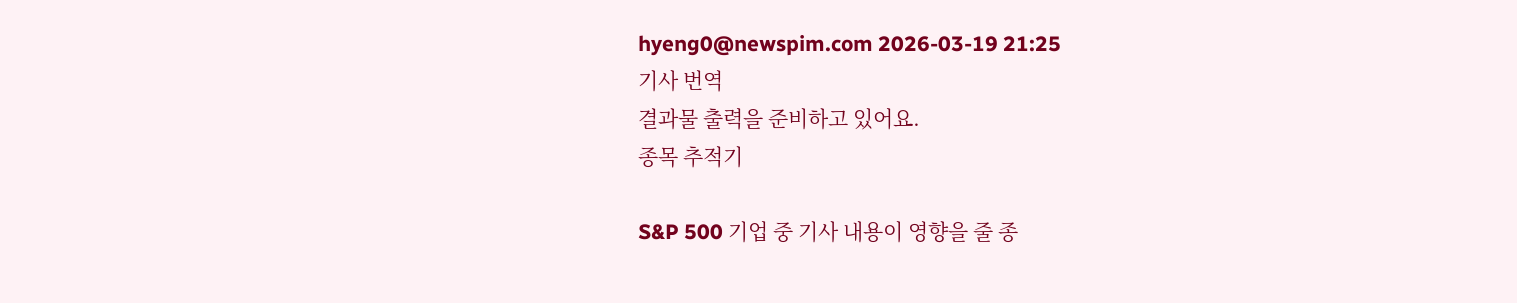hyeng0@newspim.com 2026-03-19 21:25
기사 번역
결과물 출력을 준비하고 있어요.
종목 추적기

S&P 500 기업 중 기사 내용이 영향을 줄 종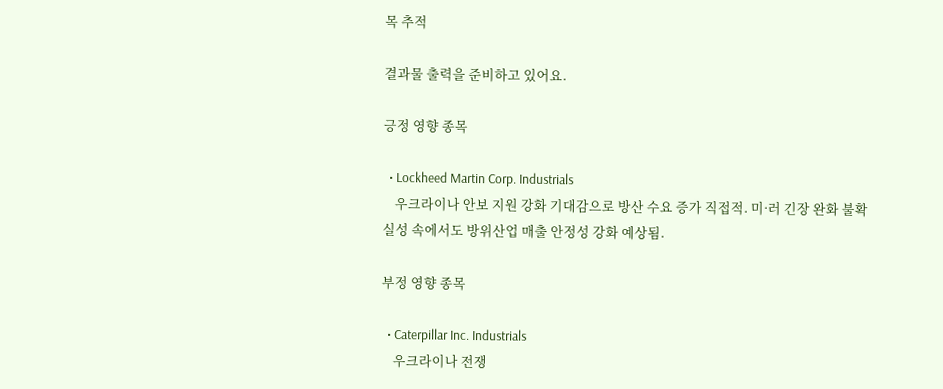목 추적

결과물 출력을 준비하고 있어요.

긍정 영향 종목

  • Lockheed Martin Corp. Industrials
    우크라이나 안보 지원 강화 기대감으로 방산 수요 증가 직접적. 미·러 긴장 완화 불확실성 속에서도 방위산업 매출 안정성 강화 예상됨.

부정 영향 종목

  • Caterpillar Inc. Industrials
    우크라이나 전쟁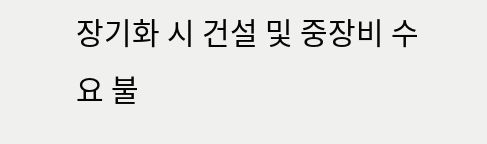장기화 시 건설 및 중장비 수요 불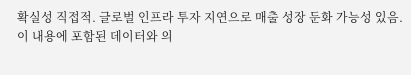확실성 직접적. 글로벌 인프라 투자 지연으로 매출 성장 둔화 가능성 있음.
이 내용에 포함된 데이터와 의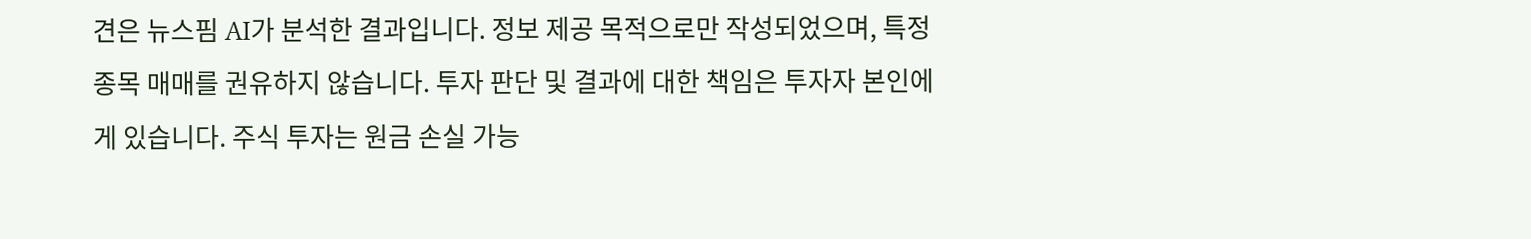견은 뉴스핌 AI가 분석한 결과입니다. 정보 제공 목적으로만 작성되었으며, 특정 종목 매매를 권유하지 않습니다. 투자 판단 및 결과에 대한 책임은 투자자 본인에게 있습니다. 주식 투자는 원금 손실 가능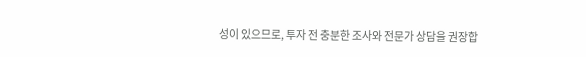성이 있으므로, 투자 전 충분한 조사와 전문가 상담을 권장합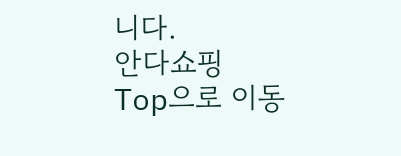니다.
안다쇼핑
Top으로 이동